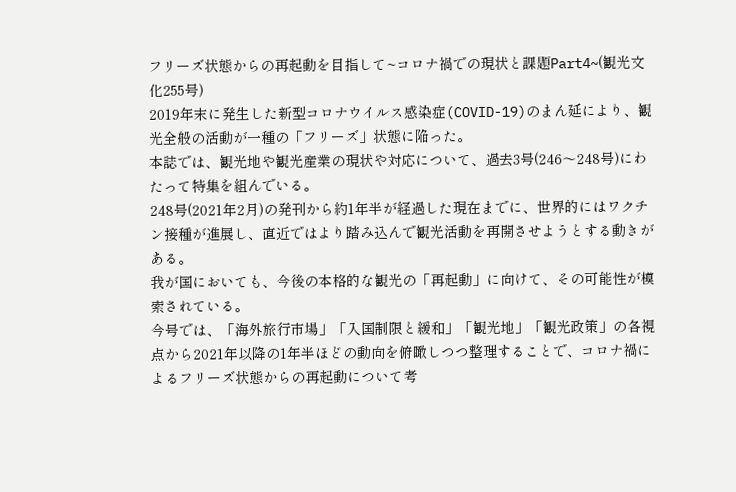フリーズ状態からの再起動を目指して~コロナ禍での現状と課題Part4~(観光文化255号)
2019年末に発生した新型コロナウイルス感染症(COVID-19)のまん延により、観光全般の活動が一種の「フリーズ」状態に陥った。
本誌では、観光地や観光産業の現状や対応について、過去3号(246〜248号)にわたって特集を組んでいる。
248号(2021年2月)の発刊から約1年半が経過した現在までに、世界的にはワクチン接種が進展し、直近ではより踏み込んで観光活動を再開させようとする動きがある。
我が国においても、今後の本格的な観光の「再起動」に向けて、その可能性が模索されている。
今号では、「海外旅行市場」「入国制限と緩和」「観光地」「観光政策」の各視点から2021年以降の1年半ほどの動向を俯瞰しつつ整理することで、コロナ禍によるフリーズ状態からの再起動について考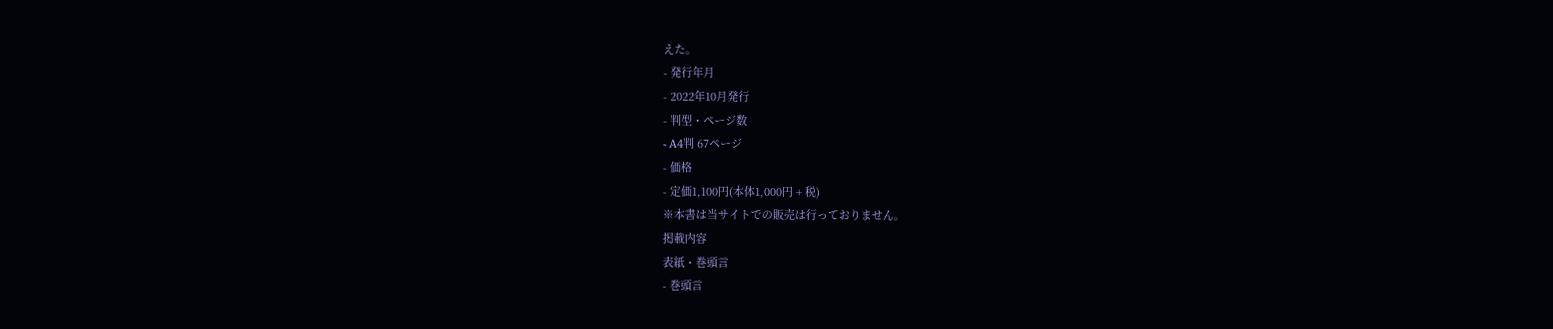えた。
- 発行年月
- 2022年10月発行
- 判型・ページ数
- A4判 67ページ
- 価格
- 定価1,100円(本体1,000円 + 税)
※本書は当サイトでの販売は行っておりません。
掲載内容
表紙・巻頭言
- 巻頭言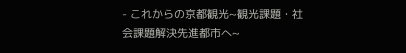- これからの京都観光~観光課題・社会課題解決先進都市へ~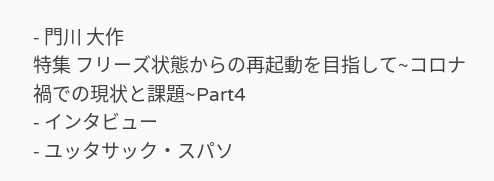- 門川 大作
特集 フリーズ状態からの再起動を目指して~コロナ禍での現状と課題~Part4
- インタビュー
- ユッタサック・スパソ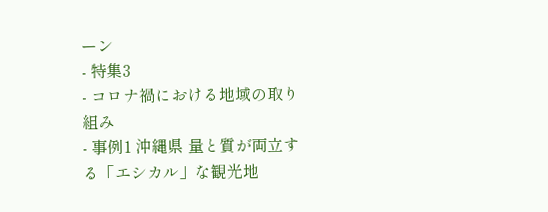ーン
- 特集3
- コロナ禍における地域の取り組み
- 事例1 沖縄県 量と質が両立する「エシカル」な観光地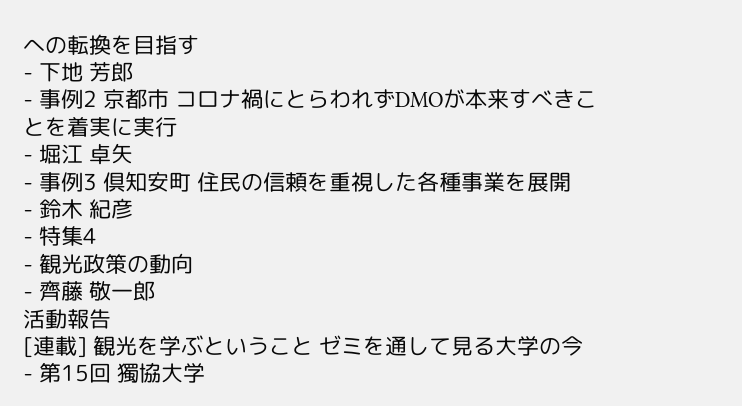への転換を目指す
- 下地 芳郎
- 事例2 京都市 コロナ禍にとらわれずDMOが本来すべきことを着実に実行
- 堀江 卓矢
- 事例3 倶知安町 住民の信頼を重視した各種事業を展開
- 鈴木 紀彦
- 特集4
- 観光政策の動向
- 齊藤 敬一郎
活動報告
[連載] 観光を学ぶということ ゼミを通して見る大学の今
- 第15回 獨協大学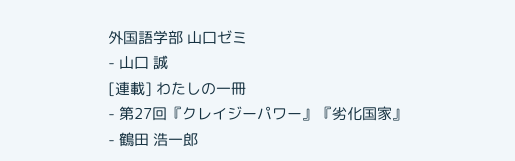外国語学部 山口ゼミ
- 山口 誠
[連載] わたしの一冊
- 第27回『クレイジーパワー』『劣化国家』
- 鶴田 浩一郎